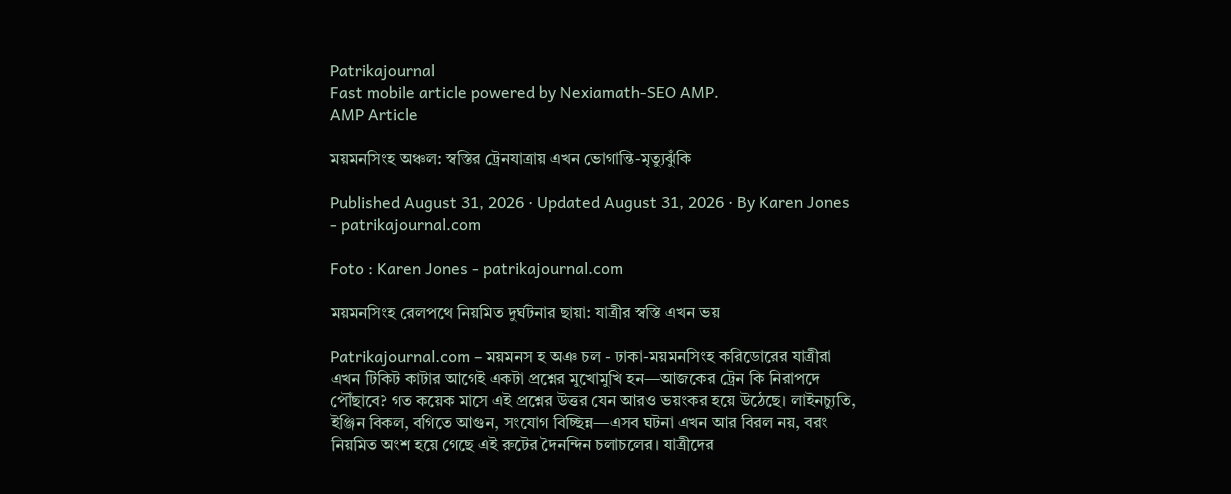Patrikajournal
Fast mobile article powered by Nexiamath-SEO AMP.
AMP Article

ময়মনসিংহ অঞ্চল: স্বস্তির ট্রেনযাত্রায় এখন ভোগান্তি-মৃত্যুঝুঁকি

Published August 31, 2026 · Updated August 31, 2026 · By Karen Jones - patrikajournal.com

Foto : Karen Jones - patrikajournal.com

ময়মনসিংহ রেলপথে নিয়মিত দুর্ঘটনার ছায়া: যাত্রীর স্বস্তি এখন ভয়

Patrikajournal.com – ময়মনস হ অঞ চল - ঢাকা-ময়মনসিংহ করিডোরের যাত্রীরা এখন টিকিট কাটার আগেই একটা প্রশ্নের মুখোমুখি হন—আজকের ট্রেন কি নিরাপদে পৌঁছাবে? গত কয়েক মাসে এই প্রশ্নের উত্তর যেন আরও ভয়ংকর হয়ে উঠেছে। লাইনচ্যুতি, ইঞ্জিন বিকল, বগিতে আগুন, সংযোগ বিচ্ছিন্ন—এসব ঘটনা এখন আর বিরল নয়, বরং নিয়মিত অংশ হয়ে গেছে এই রুটের দৈনন্দিন চলাচলের। যাত্রীদের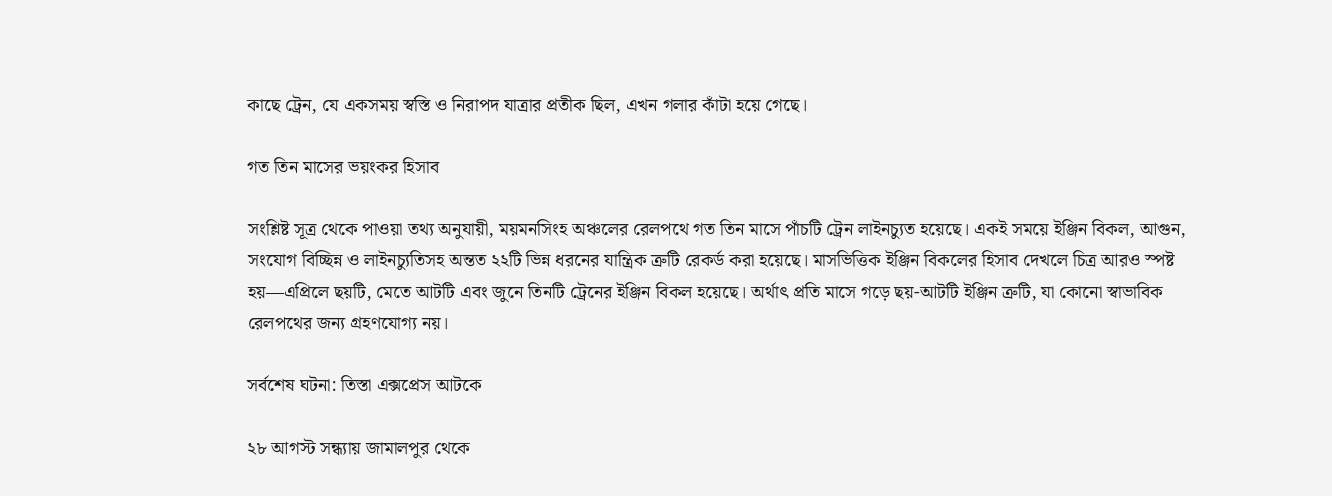কাছে ট্রেন, যে একসময় স্বস্তি ও নিরাপদ যাত্রার প্রতীক ছিল, এখন গলার কাঁটা হয়ে গেছে।

গত তিন মাসের ভয়ংকর হিসাব

সংশ্লিষ্ট সূত্র থেকে পাওয়া তথ্য অনুযায়ী, ময়মনসিংহ অঞ্চলের রেলপথে গত তিন মাসে পাঁচটি ট্রেন লাইনচ্যুত হয়েছে। একই সময়ে ইঞ্জিন বিকল, আগুন, সংযোগ বিচ্ছিন্ন ও লাইনচ্যুতিসহ অন্তত ২২টি ভিন্ন ধরনের যান্ত্রিক ত্রুটি রেকর্ড করা হয়েছে। মাসভিত্তিক ইঞ্জিন বিকলের হিসাব দেখলে চিত্র আরও স্পষ্ট হয়—এপ্রিলে ছয়টি, মেতে আটটি এবং জুনে তিনটি ট্রেনের ইঞ্জিন বিকল হয়েছে। অর্থাৎ প্রতি মাসে গড়ে ছয়-আটটি ইঞ্জিন ত্রুটি, যা কোনো স্বাভাবিক রেলপথের জন্য গ্রহণযোগ্য নয়।

সর্বশেষ ঘটনা: তিস্তা এক্সপ্রেস আটকে

২৮ আগস্ট সন্ধ্যায় জামালপুর থেকে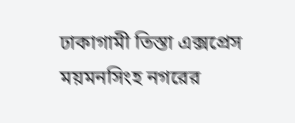ঢাকাগামী তিস্তা এক্সপ্রেস ময়মনসিংহ নগরের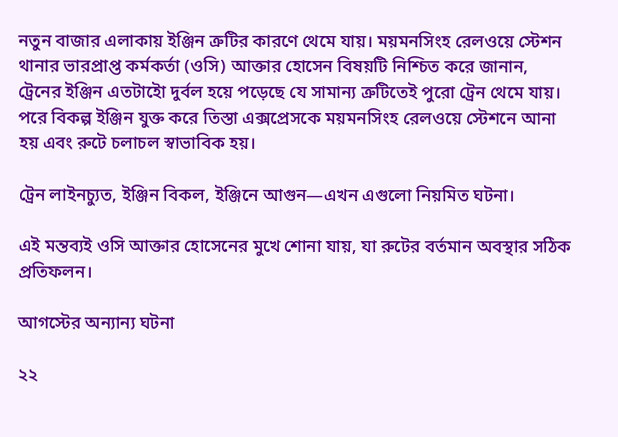নতুন বাজার এলাকায় ইঞ্জিন ত্রুটির কারণে থেমে যায়। ময়মনসিংহ রেলওয়ে স্টেশন থানার ভারপ্রাপ্ত কর্মকর্তা (ওসি) আক্তার হোসেন বিষয়টি নিশ্চিত করে জানান, ট্রেনের ইঞ্জিন এতটাইো দুর্বল হয়ে পড়েছে যে সামান্য ত্রুটিতেই পুরো ট্রেন থেমে যায়। পরে বিকল্প ইঞ্জিন যুক্ত করে তিস্তা এক্সপ্রেসকে ময়মনসিংহ রেলওয়ে স্টেশনে আনা হয় এবং রুটে চলাচল স্বাভাবিক হয়।

ট্রেন লাইনচ্যুত, ইঞ্জিন বিকল, ইঞ্জিনে আগুন—এখন এগুলো নিয়মিত ঘটনা।

এই মন্তব্যই ওসি আক্তার হোসেনের মুখে শোনা যায়, যা রুটের বর্তমান অবস্থার সঠিক প্রতিফলন।

আগস্টের অন্যান্য ঘটনা

২২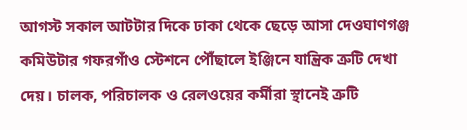আগস্ট সকাল আটটার দিকে ঢাকা থেকে ছেড়ে আসা দেওঘাণগঞ্জ কমিউটার গফরগাঁও স্টেশনে পৌঁছালে ইঞ্জিনে যান্ত্রিক ত্রুটি দেখা দেয়। চালক, পরিচালক ও রেলওয়ের কর্মীরা স্থানেই ত্রুটি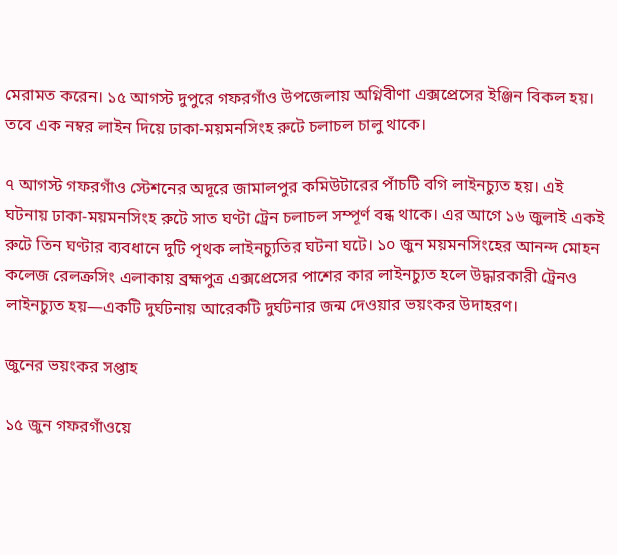মেরামত করেন। ১৫ আগস্ট দুপুরে গফরগাঁও উপজেলায় অগ্নিবীণা এক্সপ্রেসের ইঞ্জিন বিকল হয়। তবে এক নম্বর লাইন দিয়ে ঢাকা-ময়মনসিংহ রুটে চলাচল চালু থাকে।

৭ আগস্ট গফরগাঁও স্টেশনের অদূরে জামালপুর কমিউটারের পাঁচটি বগি লাইনচ্যুত হয়। এই ঘটনায় ঢাকা-ময়মনসিংহ রুটে সাত ঘণ্টা ট্রেন চলাচল সম্পূর্ণ বন্ধ থাকে। এর আগে ১৬ জুলাই একই রুটে তিন ঘণ্টার ব্যবধানে দুটি পৃথক লাইনচ্যুতির ঘটনা ঘটে। ১০ জুন ময়মনসিংহের আনন্দ মোহন কলেজ রেলক্রসিং এলাকায় ব্রহ্মপুত্র এক্সপ্রেসের পাশের কার লাইনচ্যুত হলে উদ্ধারকারী ট্রেনও লাইনচ্যুত হয়—একটি দুর্ঘটনায় আরেকটি দুর্ঘটনার জন্ম দেওয়ার ভয়ংকর উদাহরণ।

জুনের ভয়ংকর সপ্তাহ

১৫ জুন গফরগাঁওয়ে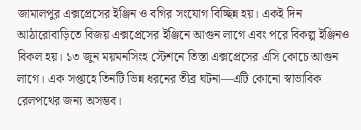জামালপুর এক্সপ্রেসের ইঞ্জিন ও বগির সংযোগ বিচ্ছিন্ন হয়। একই দিন আঠারোবাড়িতে বিজয় এক্সপ্রেসের ইঞ্জিনে আগুন লাগে এবং পরে বিকল্প ইঞ্জিনও বিকল হয়। ১৩ জুন ময়মনসিংহ স্টেশনে তিস্তা এক্সপ্রেসের এসি কোচে আগুন লাগে। এক সপ্তাহে তিনটি ভিন্ন ধরনের তীব্র ঘটনা—এটি কোনো স্বাভাবিক রেলপথের জন্য অসম্ভব।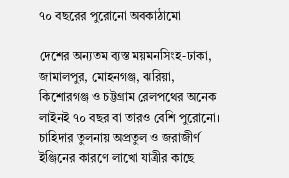৭০ বছরের পুরোনো অবকাঠামো

দেশের অন্যতম ব্যস্ত ময়মনসিংহ-ঢাকা, জামালপুর, মোহনগঞ্জ, ঝরিয়া, কিশোরগঞ্জ ও চট্টগ্রাম রেলপথের অনেক লাইনই ৭০ বছর বা তারও বেশি পুরোনো। চাহিদার তুলনায় অপ্রতুল ও জরাজীর্ণ ইঞ্জিনের কারণে লাখো যাত্রীর কাছে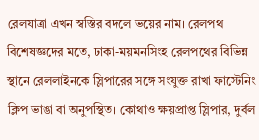রেলযাত্রা এখন স্বস্তির বদলে ভয়ের নাম। রেলপথ বিশেষজ্ঞদের মতে, ঢাকা-ময়মনসিংহ রেলপথের বিভিন্ন স্থানে রেললাইনকে স্লিপারের সঙ্গে সংযুক্ত রাখা ফাস্টেনিং ক্লিপ ভাঙা বা অনুপস্থিত। কোথাও ক্ষয়প্রাপ্ত স্লিপার, দুর্বল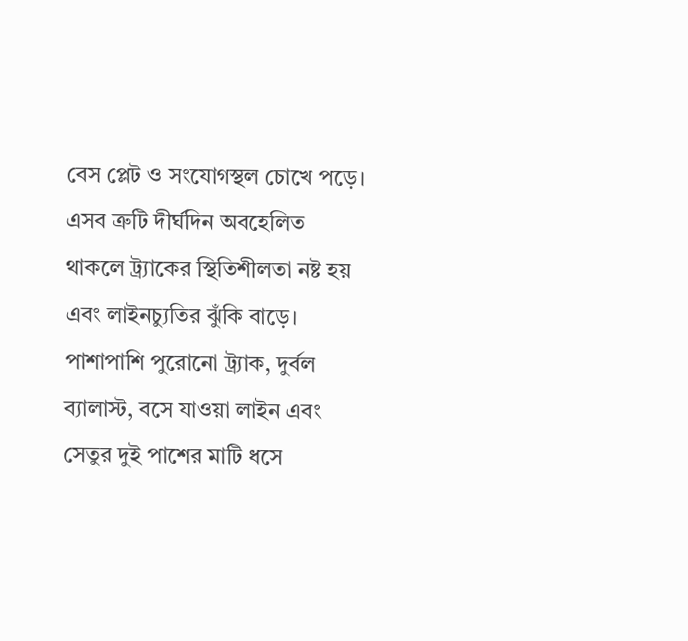বেস প্লেট ও সংযোগস্থল চোখে পড়ে। এসব ত্রুটি দীর্ঘদিন অবহেলিত থাকলে ট্র্যাকের স্থিতিশীলতা নষ্ট হয় এবং লাইনচ্যুতির ঝুঁকি বাড়ে। পাশাপাশি পুরোনো ট্র্যাক, দুর্বল ব্যালাস্ট, বসে যাওয়া লাইন এবং সেতুর দুই পাশের মাটি ধসে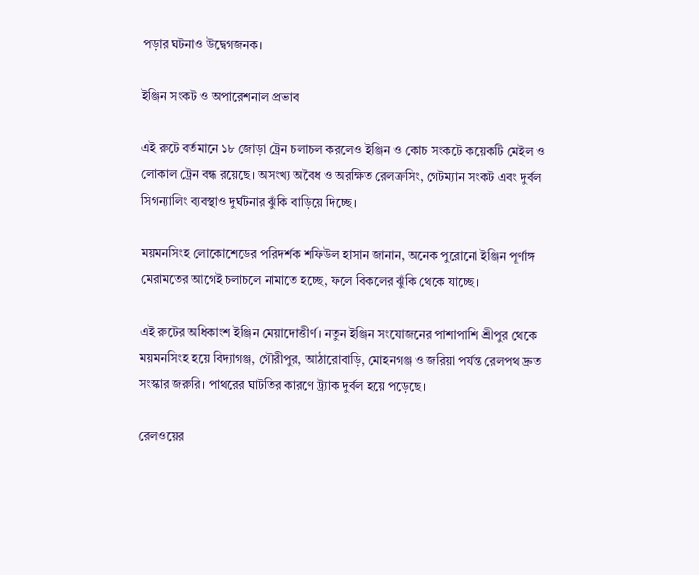পড়ার ঘটনাও উদ্বেগজনক।

ইঞ্জিন সংকট ও অপারেশনাল প্রভাব

এই রুটে বর্তমানে ১৮ জোড়া ট্রেন চলাচল করলেও ইঞ্জিন ও কোচ সংকটে কয়েকটি মেইল ও লোকাল ট্রেন বন্ধ রয়েছে। অসংখ্য অবৈধ ও অরক্ষিত রেলক্রসিং, গেটম্যান সংকট এবং দুর্বল সিগন্যালিং ব্যবস্থাও দুর্ঘটনার ঝুঁকি বাড়িয়ে দিচ্ছে।

ময়মনসিংহ লোকোশেডের পরিদর্শক শফিউল হাসান জানান, অনেক পুরোনো ইঞ্জিন পূর্ণাঙ্গ মেরামতের আগেই চলাচলে নামাতে হচ্ছে, ফলে বিকলের ঝুঁকি থেকে যাচ্ছে।

এই রুটের অধিকাংশ ইঞ্জিন মেয়াদোত্তীর্ণ। নতুন ইঞ্জিন সংযোজনের পাশাপাশি শ্রীপুর থেকে ময়মনসিংহ হয়ে বিদ্যাগঞ্জ, গৌরীপুর, আঠারোবাড়ি, মোহনগঞ্জ ও জরিয়া পর্যন্ত রেলপথ দ্রুত সংস্কার জরুরি। পাথরের ঘাটতির কারণে ট্র্যাক দুর্বল হয়ে পড়েছে।

রেলওয়ের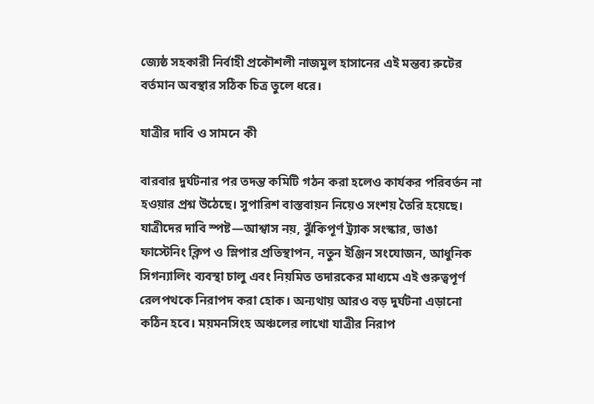জ্যেষ্ঠ সহকারী নির্বাহী প্রকৌশলী নাজমুল হাসানের এই মন্তব্য রুটের বর্তমান অবস্থার সঠিক চিত্র তুলে ধরে।

যাত্রীর দাবি ও সামনে কী

বারবার দুর্ঘটনার পর তদন্ত কমিটি গঠন করা হলেও কার্যকর পরিবর্তন না হওয়ার প্রশ্ন উঠেছে। সুপারিশ বাস্তবায়ন নিয়েও সংশয় তৈরি হয়েছে। যাত্রীদের দাবি স্পষ্ট—আশ্বাস নয়, ঝুঁকিপূর্ণ ট্র্যাক সংস্কার, ভাঙা ফাস্টেনিং ক্লিপ ও স্লিপার প্রতিস্থাপন, নতুন ইঞ্জিন সংযোজন, আধুনিক সিগন্যালিং ব্যবস্থা চালু এবং নিয়মিত তদারকের মাধ্যমে এই গুরুত্বপূর্ণ রেলপথকে নিরাপদ করা হোক। অন্যথায় আরও বড় দুর্ঘটনা এড়ানো কঠিন হবে। ময়মনসিংহ অঞ্চলের লাখো যাত্রীর নিরাপ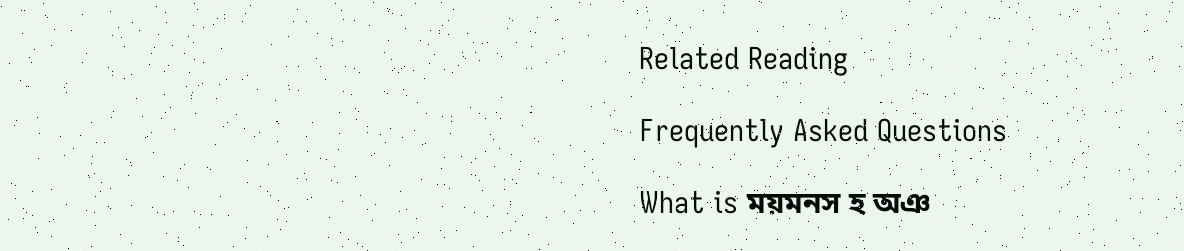Related Reading

Frequently Asked Questions

What is ময়মনস হ অঞ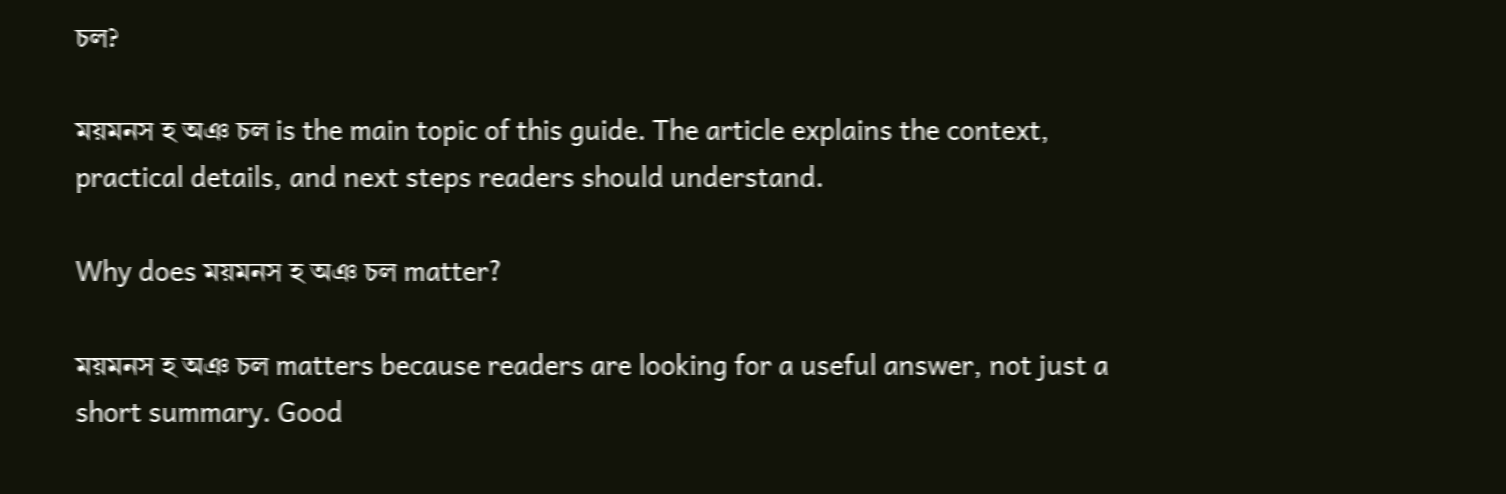চল?

ময়মনস হ অঞ চল is the main topic of this guide. The article explains the context, practical details, and next steps readers should understand.

Why does ময়মনস হ অঞ চল matter?

ময়মনস হ অঞ চল matters because readers are looking for a useful answer, not just a short summary. Good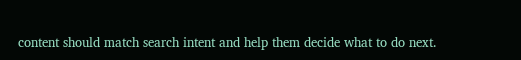content should match search intent and help them decide what to do next.